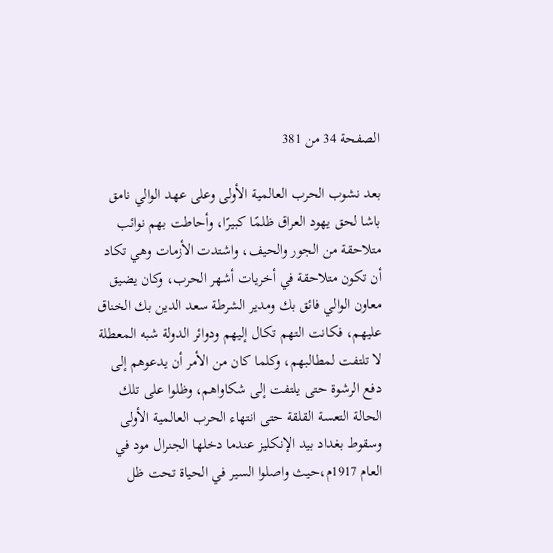الصفحة 34 من 381

بعد نشوب الحرب العالمية الأولى وعلى عهد الوالي نامق باشا لحق يهود العراق ظلمًا كبيرًا، وأحاطت بهم نوائب متلاحقة من الجور والحيف، واشتدت الأزمات وهي تكاد أن تكون متلاحقة في أخريات أشهر الحرب، وكان يضيق معاون الوالي فائق بك ومدير الشرطة سعد الدين بك الخناق عليهم، فكانت التهم تكال إليهم ودوائر الدولة شبه المعطلة لا تلتفت لمطالبهم، وكلما كان من الأمر أن يدعوهم إلى دفع الرشوة حتى يلتفت إلى شكاواهم، وظلوا على تلك الحالة التعسة القلقة حتى انتهاء الحرب العالمية الأولى وسقوط بغداد بيد الإنكليز عندما دخلها الجنرال مود في العام 1917م،حيث واصلوا السير في الحياة تحت ظل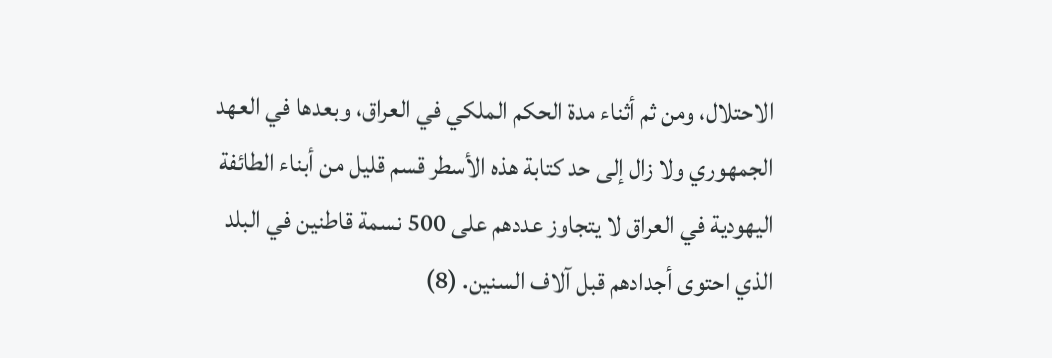الاحتلال، ومن ثم أثناء مدة الحكم الملكي في العراق، وبعدها في العهد الجمهوري ولا زال إلى حد كتابة هذه الأسطر قسم قليل من أبناء الطائفة اليهودية في العراق لا يتجاوز عددهم على 500 نسمة قاطنين في البلد الذي احتوى أجدادهم قبل آلاف السنين. (8)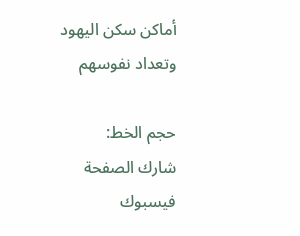أماكن سكن اليهود وتعداد نفوسهم

حجم الخط:
شارك الصفحة
فيسبوك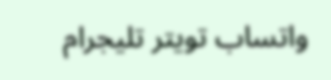واتساب تويتر تليجرام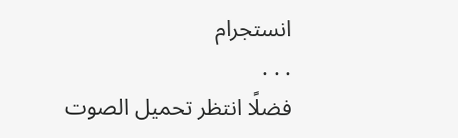انستجرام
. . .
فضلًا انتظر تحميل الصوت